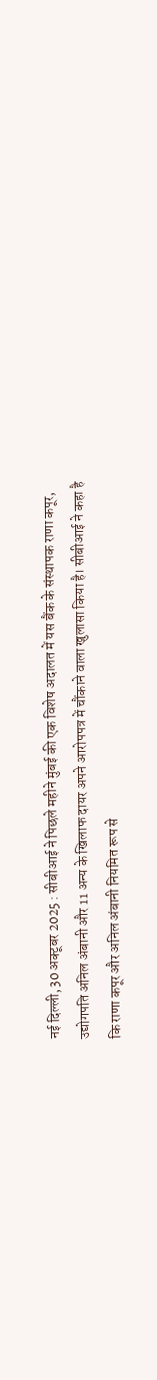नई दिल्ली, 30 अक्टूबर 2025 : सीबीआई ने पिछले महीने मुंबई की एक विशेष अदालत में यस बैंक के संस्थापक राणा कपूर, उद्योगपति अनिल अंबानी और 11 अन्य के खिलाफ दायर अपने आरोपपत्र में चौंकाने वाला खुलासा किया है। सीबीआई ने कहा है कि राणा कपूर और अनिल अंबानी नियमित रूप से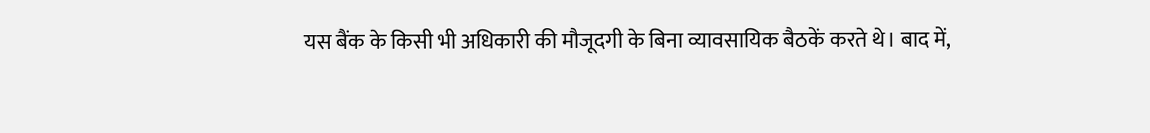यस बैंक के किसी भी अधिकारी की मौजूदगी के बिना व्यावसायिक बैठकें करते थे। बाद में,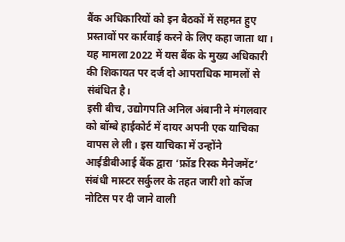बैंक अधिकारियों को इन बैठकों में सहमत हुए प्रस्तावों पर कार्रवाई करने के लिए कहा जाता था। यह मामला 2022 में यस बैंक के मुख्य अधिकारी की शिकायत पर दर्ज दो आपराधिक मामलों से संबंधित है।
इसी बीच, उद्योगपति अनिल अंबानी ने मंगलवार को बॉम्बे हाईकोर्ट में दायर अपनी एक याचिका वापस ले ली। इस याचिका में उन्होंने आईडीबीआई बैंक द्वारा ‘फ्रॉड रिस्क मैनेजमेंट’ संबंधी मास्टर सर्कुलर के तहत जारी शो कॉज नोटिस पर दी जाने वाली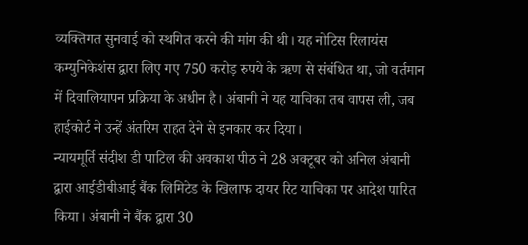व्यक्तिगत सुनवाई को स्थगित करने की मांग की थी। यह नोटिस रिलायंस कम्युनिकेशंस द्वारा लिए गए 750 करोड़ रुपये के ऋण से संबंधित था, जो वर्तमान में दिवालियापन प्रक्रिया के अधीन है। अंबानी ने यह याचिका तब वापस ली, जब हाईकोर्ट ने उन्हें अंतरिम राहत देने से इनकार कर दिया।
न्यायमूर्ति संदीश डी पाटिल की अवकाश पीठ ने 28 अक्टूबर को अनिल अंबानी द्वारा आईडीबीआई बैंक लिमिटेड के खिलाफ दायर रिट याचिका पर आदेश पारित किया। अंबानी ने बैंक द्वारा 30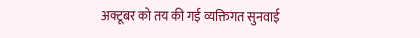अक्टूबर को तय की गई व्यक्तिगत सुनवाई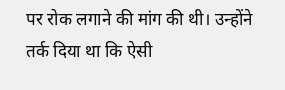पर रोक लगाने की मांग की थी। उन्होंने तर्क दिया था कि ऐसी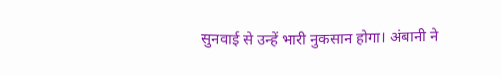सुनवाई से उन्हें भारी नुकसान होगा। अंबानी ने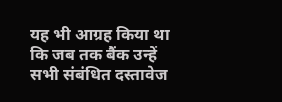यह भी आग्रह किया था कि जब तक बैंक उन्हें सभी संबंधित दस्तावेज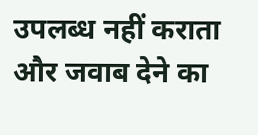उपलब्ध नहीं कराता और जवाब देने का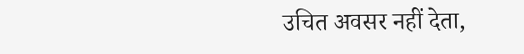उचित अवसर नहीं देता,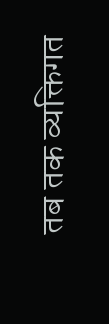तब तक व्यक्तिगत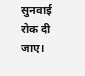सुनवाई रोक दी जाए।